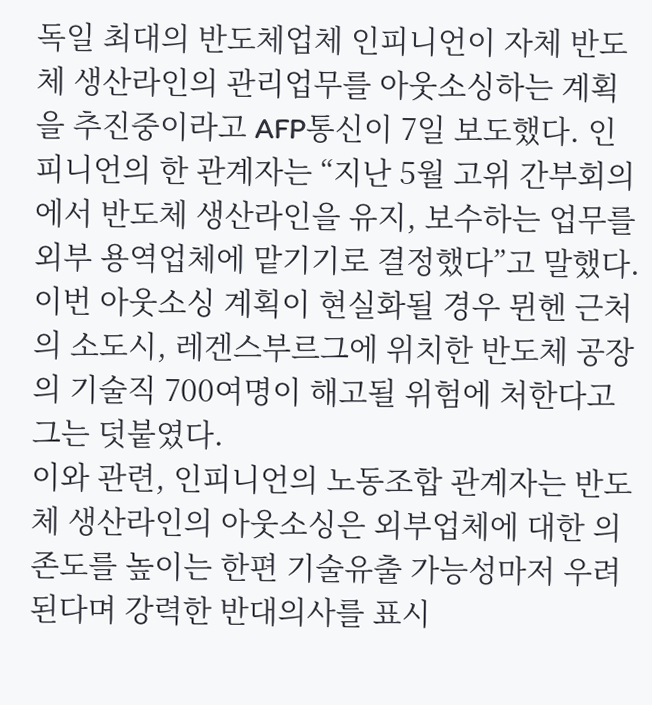독일 최대의 반도체업체 인피니언이 자체 반도체 생산라인의 관리업무를 아웃소싱하는 계획을 추진중이라고 AFP통신이 7일 보도했다. 인피니언의 한 관계자는 “지난 5월 고위 간부회의에서 반도체 생산라인을 유지, 보수하는 업무를 외부 용역업체에 맡기기로 결정했다”고 말했다. 이번 아웃소싱 계획이 현실화될 경우 뮌헨 근처의 소도시, 레겐스부르그에 위치한 반도체 공장의 기술직 700여명이 해고될 위험에 처한다고 그는 덧붙였다.
이와 관련, 인피니언의 노동조합 관계자는 반도체 생산라인의 아웃소싱은 외부업체에 대한 의존도를 높이는 한편 기술유출 가능성마저 우려된다며 강력한 반대의사를 표시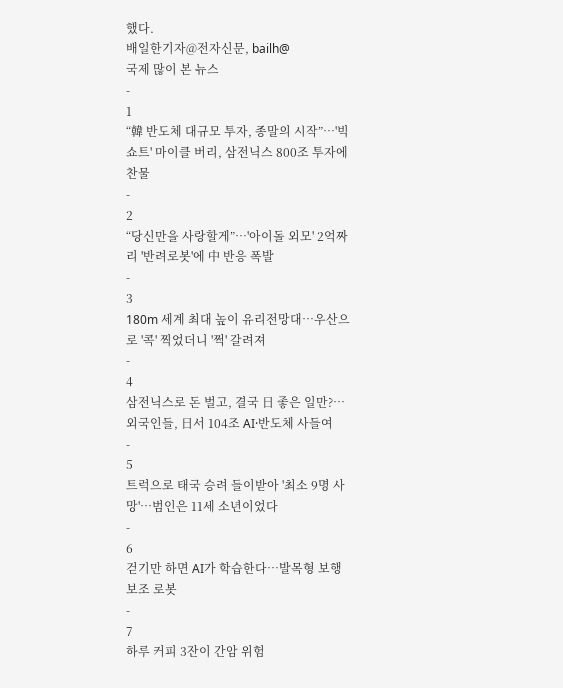했다.
배일한기자@전자신문, bailh@
국제 많이 본 뉴스
-
1
“韓 반도체 대규모 투자, 종말의 시작”…'빅쇼트' 마이클 버리, 삼전닉스 800조 투자에 찬물
-
2
“당신만을 사랑할게”…'아이돌 외모' 2억짜리 '반려로봇'에 中 반응 폭발
-
3
180m 세계 최대 높이 유리전망대…우산으로 '콕' 찍었더니 '쩍' 갈려져
-
4
삼전닉스로 돈 벌고, 결국 日 좋은 일만?…외국인들, 日서 104조 AI·반도체 사들여
-
5
트럭으로 태국 승려 들이받아 '최소 9명 사망'…범인은 11세 소년이었다
-
6
걷기만 하면 AI가 학습한다…발목형 보행 보조 로봇
-
7
하루 커피 3잔이 간암 위험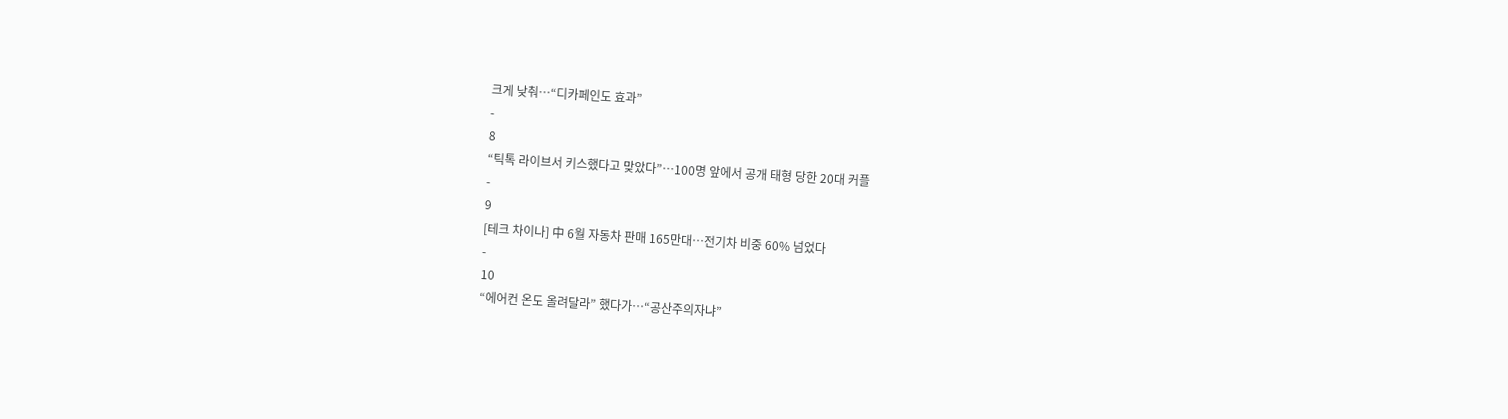크게 낮춰…“디카페인도 효과”
-
8
“틱톡 라이브서 키스했다고 맞았다”…100명 앞에서 공개 태형 당한 20대 커플
-
9
[테크 차이나] 中 6월 자동차 판매 165만대…전기차 비중 60% 넘었다
-
10
“에어컨 온도 올려달라” 했다가…“공산주의자냐”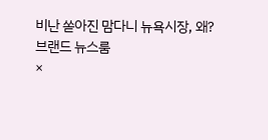비난 쏟아진 맘다니 뉴욕시장, 왜?
브랜드 뉴스룸
×